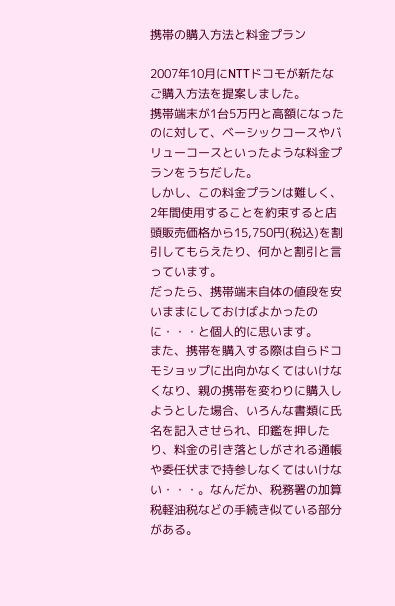携帯の購入方法と料金プラン

2007年10月にNTTドコモが新たなご購入方法を提案しました。
携帯端末が1台5万円と高額になったのに対して、ベーシックコースやバリューコースといったような料金プランをうちだした。
しかし、この料金プランは難しく、2年間使用することを約束すると店頭販売価格から15,750円(税込)を割引してもらえたり、何かと割引と言っています。
だったら、携帯端末自体の値段を安いままにしておけばよかったのに・・・と個人的に思います。
また、携帯を購入する際は自らドコモショップに出向かなくてはいけなくなり、親の携帯を変わりに購入しようとした場合、いろんな書類に氏名を記入させられ、印鑑を押したり、料金の引き落としがされる通帳や委任状まで持参しなくてはいけない・・・。なんだか、税務署の加算税軽油税などの手続き似ている部分がある。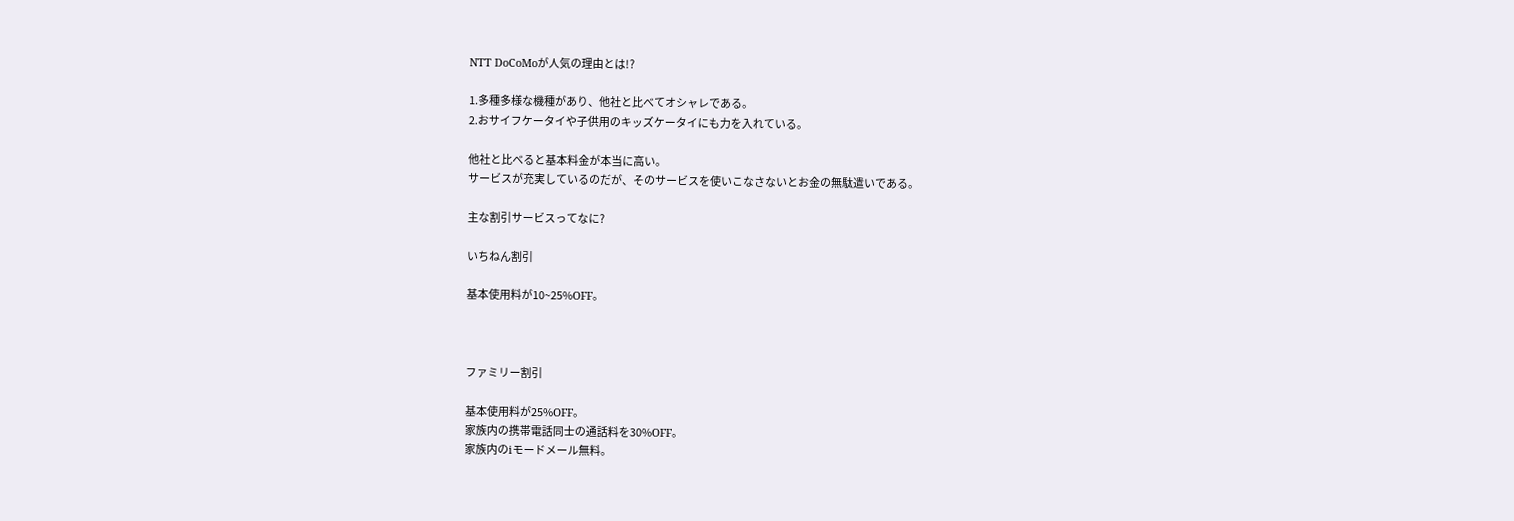NTT DoCoMoが人気の理由とは!?

1.多種多様な機種があり、他社と比べてオシャレである。
2.おサイフケータイや子供用のキッズケータイにも力を入れている。

他社と比べると基本料金が本当に高い。
サービスが充実しているのだが、そのサービスを使いこなさないとお金の無駄遣いである。

主な割引サービスってなに?

いちねん割引

基本使用料が10~25%OFF。



ファミリー割引

基本使用料が25%OFF。
家族内の携帯電話同士の通話料を30%OFF。
家族内のiモードメール無料。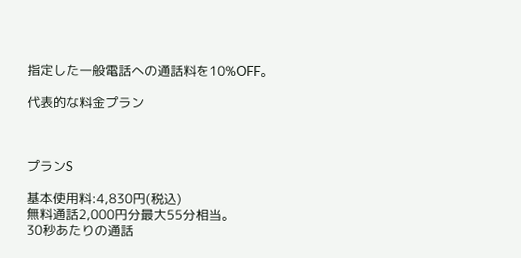指定した一般電話への通話料を10%OFF。

代表的な料金プラン



プランS

基本使用料:4,830円(税込)
無料通話2,000円分最大55分相当。
30秒あたりの通話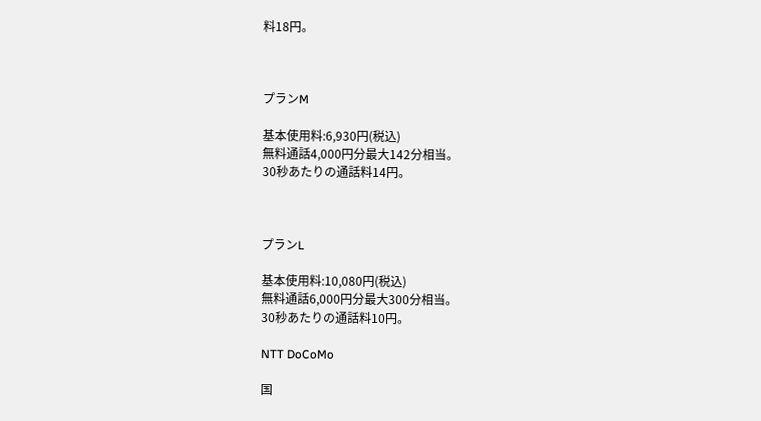料18円。



プランM

基本使用料:6,930円(税込)
無料通話4,000円分最大142分相当。
30秒あたりの通話料14円。



プランL

基本使用料:10,080円(税込)
無料通話6,000円分最大300分相当。
30秒あたりの通話料10円。

NTT DoCoMo

国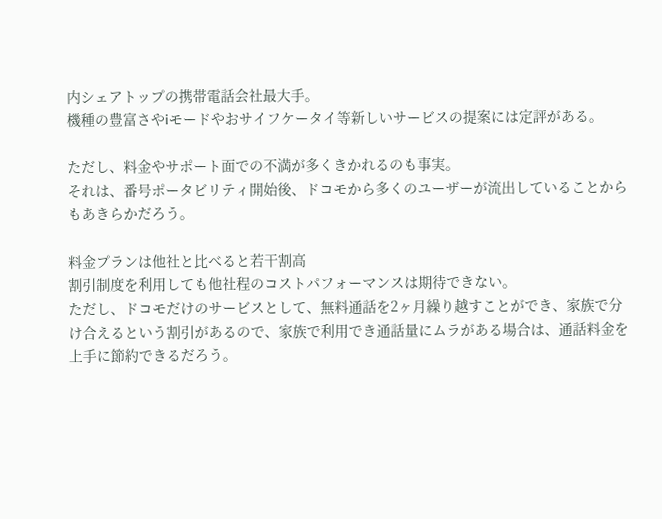内シェアトップの携帯電話会社最大手。
機種の豊富さやiモードやおサイフケータイ等新しいサービスの提案には定評がある。

ただし、料金やサポート面での不満が多くきかれるのも事実。
それは、番号ポータビリティ開始後、ドコモから多くのユーザーが流出していることからもあきらかだろう。

料金プランは他社と比べると若干割高
割引制度を利用しても他社程のコストパフォーマンスは期待できない。
ただし、ドコモだけのサービスとして、無料通話を2ヶ月繰り越すことができ、家族で分け合えるという割引があるので、家族で利用でき通話量にムラがある場合は、通話料金を上手に節約できるだろう。